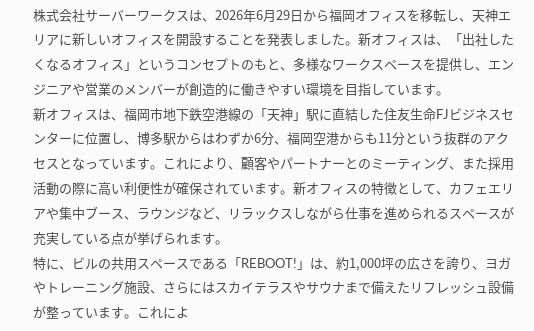株式会社サーバーワークスは、2026年6月29日から福岡オフィスを移転し、天神エリアに新しいオフィスを開設することを発表しました。新オフィスは、「出社したくなるオフィス」というコンセプトのもと、多様なワークスペースを提供し、エンジニアや営業のメンバーが創造的に働きやすい環境を目指しています。
新オフィスは、福岡市地下鉄空港線の「天神」駅に直結した住友生命FJビジネスセンターに位置し、博多駅からはわずか6分、福岡空港からも11分という抜群のアクセスとなっています。これにより、顧客やパートナーとのミーティング、また採用活動の際に高い利便性が確保されています。新オフィスの特徴として、カフェエリアや集中ブース、ラウンジなど、リラックスしながら仕事を進められるスペースが充実している点が挙げられます。
特に、ビルの共用スペースである「REBOOT!」は、約1,000坪の広さを誇り、ヨガやトレーニング施設、さらにはスカイテラスやサウナまで備えたリフレッシュ設備が整っています。これによ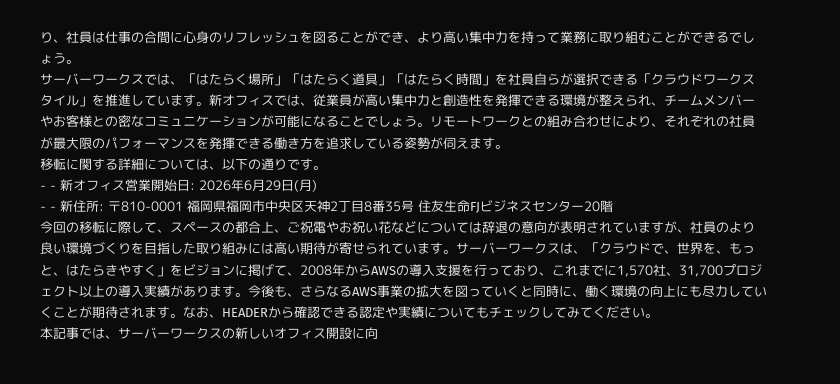り、社員は仕事の合間に心身のリフレッシュを図ることができ、より高い集中力を持って業務に取り組むことができるでしょう。
サーバーワークスでは、「はたらく場所」「はたらく道具」「はたらく時間」を社員自らが選択できる「クラウドワークスタイル」を推進しています。新オフィスでは、従業員が高い集中力と創造性を発揮できる環境が整えられ、チームメンバーやお客様との密なコミュニケーションが可能になることでしょう。リモートワークとの組み合わせにより、それぞれの社員が最大限のパフォーマンスを発揮できる働き方を追求している姿勢が伺えます。
移転に関する詳細については、以下の通りです。
- - 新オフィス営業開始日: 2026年6月29日(月)
- - 新住所: 〒810-0001 福岡県福岡市中央区天神2丁目8番35号 住友生命FJビジネスセンター20階
今回の移転に際して、スペースの都合上、ご祝電やお祝い花などについては辞退の意向が表明されていますが、社員のより良い環境づくりを目指した取り組みには高い期待が寄せられています。サーバーワークスは、「クラウドで、世界を、もっと、はたらきやすく」をビジョンに掲げて、2008年からAWSの導入支援を行っており、これまでに1,570社、31,700プロジェクト以上の導入実績があります。今後も、さらなるAWS事業の拡大を図っていくと同時に、働く環境の向上にも尽力していくことが期待されます。なお、HEADERから確認できる認定や実績についてもチェックしてみてください。
本記事では、サーバーワークスの新しいオフィス開設に向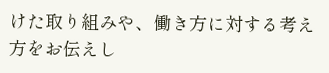けた取り組みや、働き方に対する考え方をお伝えし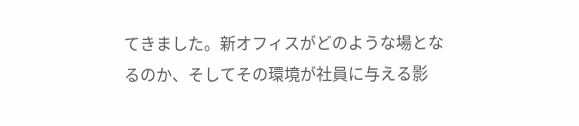てきました。新オフィスがどのような場となるのか、そしてその環境が社員に与える影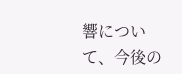響について、今後の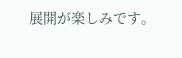展開が楽しみです。